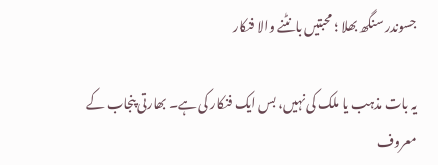جسوندر سنگھ بھلا ؛ محبتیں بانٹنے والا فنکار

یہ بات مذہب یا ملک کی نہیں، بس ایک فنکار کی ہے۔ بھارتی پنجاب کے معروف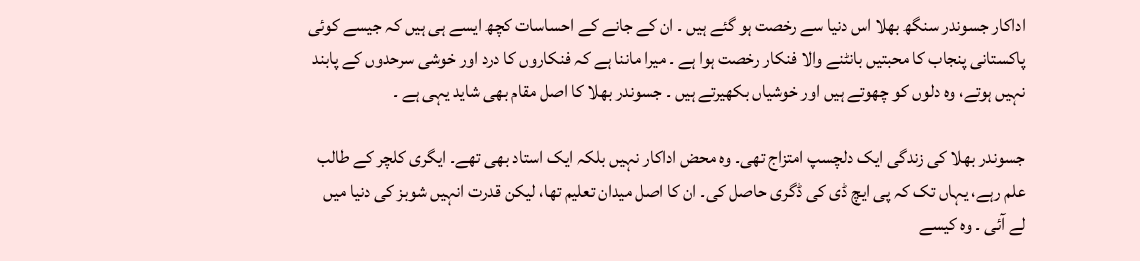اداکار جسوندر سنگھ بھلا اس دنیا سے رخصت ہو گئے ہیں ۔ ان کے جانے کے احساسات کچھ ایسے ہی ہیں کہ جیسے کوئی پاکستانی پنجاب کا محبتیں بانٹنے والا فنکار رخصت ہوا ہے ۔ میرا ماننا ہے کہ فنکاروں کا درد اور خوشی سرحدوں کے پابند نہیں ہوتے، وہ دلوں کو چھوتے ہیں اور خوشیاں بکھیرتے ہیں ۔ جسوندر بھلا کا اصل مقام بھی شاید یہی ہے ۔

جسوندر بھلا کی زندگی ایک دلچسپ امتزاج تھی۔ وہ محض اداکار نہیں بلکہ ایک استاد بھی تھے۔ ایگری کلچر کے طالب علم رہے، یہاں تک کہ پی ایچ ڈی کی ڈگری حاصل کی۔ ان کا اصل میدان تعلیم تھا، لیکن قدرت انہیں شوبز کی دنیا میں لے آئی ۔ وہ کیسے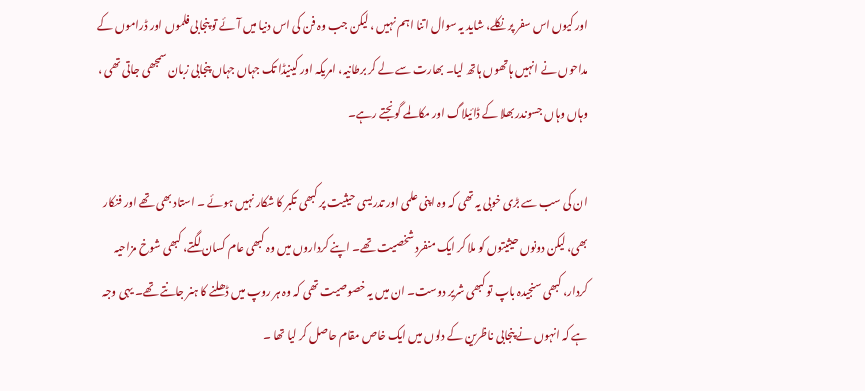اور کیوں اس سفر پر نکلے، شاید یہ سوال اتنا اہم نہیں ، لیکن جب وہ فن کی اس دنیا میں آئے تو پنجابی فلموں اور ڈراموں کے مداحوں نے انہیں ہاتھوں ہاتھ لیا۔ بھارت سے لے کر برطانیہ، امریکہ اور کینیڈا تک جہاں جہاں پنجابی زبان سمجھی جاتی تھی ، وہاں وہاں جسوندر بھلا کے ڈائیلاگ اور مکالمے گونجتے رہے۔

ان کی سب سے بڑی خوبی یہ تھی کہ وہ اپنی علمی اور تدریسی حیثیت پر کبھی تکبر کا شکار نہیں ہوئے ۔ استاد بھی تھے اور فنکار بھی، لیکن دونوں حیثیتوں کو ملا کر ایک منفرد شخصیت تھے۔ اپنے کرداروں میں وہ کبھی عام کسان لگتے، کبھی شوخ مزاحیہ کردار، کبھی سنجیدہ باپ تو کبھی شریر دوست۔ ان میں یہ خصوصیت تھی کہ وہ ہر روپ میں ڈھلنے کا ہنر جانتے تھے۔ یہی وجہ ہے کہ انہوں نے پنجابی ناظرین کے دلوں میں ایک خاص مقام حاصل کر لیا تھا ۔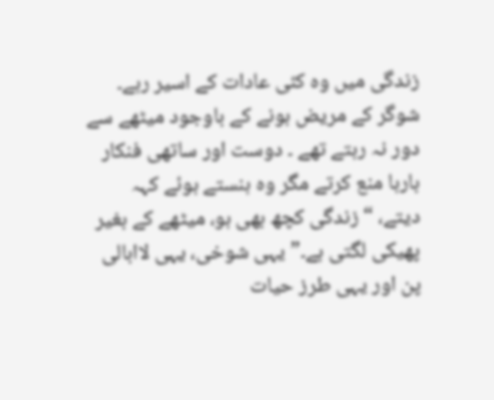زندگی میں وہ کئی عادات کے اسیر رہے۔ شوگر کے مریض ہونے کے باوجود میٹھے سے دور نہ رہتے تھے ۔ دوست اور ساتھی فنکار بارہا منع کرتے مگر وہ ہنستے ہوئے کہہ دیتے، “زندگی کچھ بھی ہو، میٹھے کے بغیر پھیکی لگتی ہے۔” یہی شوخی، یہی لاابالی پن اور یہی طرز حیات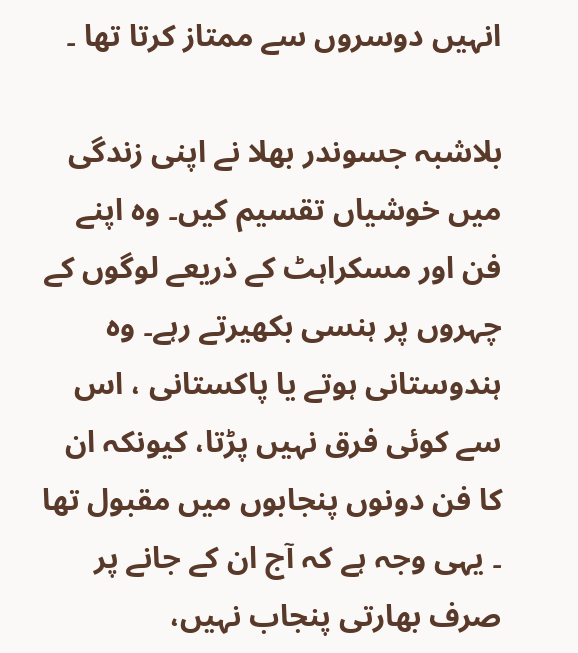انہیں دوسروں سے ممتاز کرتا تھا ۔

بلاشبہ جسوندر بھلا نے اپنی زندگی میں خوشیاں تقسیم کیں۔ وہ اپنے فن اور مسکراہٹ کے ذریعے لوگوں کے چہروں پر ہنسی بکھیرتے رہے۔ وہ ہندوستانی ہوتے یا پاکستانی ، اس سے کوئی فرق نہیں پڑتا، کیونکہ ان کا فن دونوں پنجابوں میں مقبول تھا ۔ یہی وجہ ہے کہ آج ان کے جانے پر صرف بھارتی پنجاب نہیں،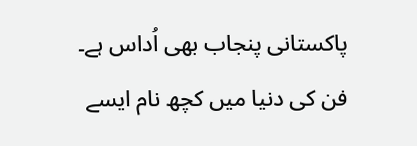پاکستانی پنجاب بھی اُداس ہے۔ فن کی دنیا میں کچھ نام ایسے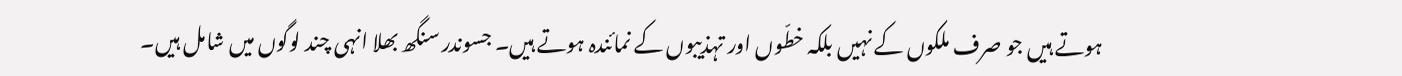ہوتے ہیں جو صرف ملکوں کے نہیں بلکہ خطّوں اور تہذیبوں کے نمائندہ ہوتے ہیں۔ جسوندر سنگھ بھلا انہی چند لوگوں میں شامل ہیں۔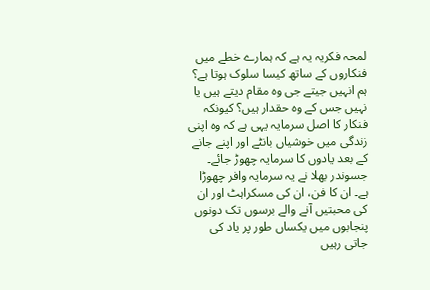لمحہ فکریہ یہ ہے کہ ہمارے خطے میں فنکاروں کے ساتھ کیسا سلوک ہوتا ہے؟ ہم انہیں جیتے جی وہ مقام دیتے ہیں یا نہیں جس کے وہ حقدار ہیں؟ کیونکہ فنکار کا اصل سرمایہ یہی ہے کہ وہ اپنی زندگی میں خوشیاں بانٹے اور اپنے جانے کے بعد یادوں کا سرمایہ چھوڑ جائے۔ جسوندر بھلا نے یہ سرمایہ وافر چھوڑا ہے۔ ان کا فن، ان کی مسکراہٹ اور ان کی محبتیں آنے والے برسوں تک دونوں پنجابوں میں یکساں طور پر یاد کی جاتی رہیں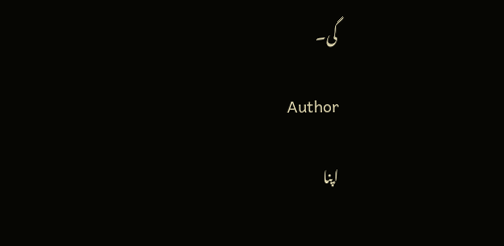گی۔

Author

اپنا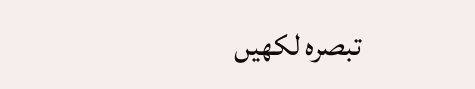تبصرہ لکھیں